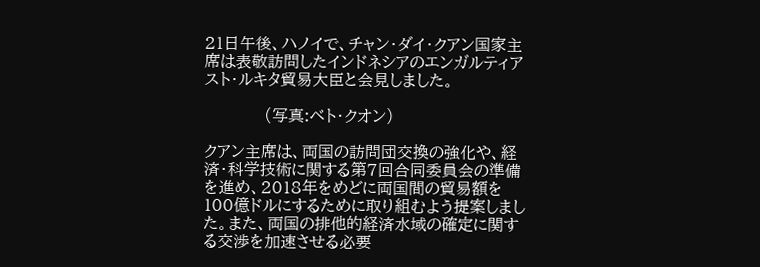21日午後、ハノイで、チャン・ダイ・クアン国家主席は表敬訪問したインドネシアのエンガルティアスト・ルキタ貿易大臣と会見しました。

            (写真:ベト・クオン)

クアン主席は、両国の訪問団交換の強化や、経済・科学技術に関する第7回合同委員会の準備を進め、2018年をめどに両国間の貿易額を100億ドルにするために取り組むよう提案しました。また、両国の排他的経済水域の確定に関する交渉を加速させる必要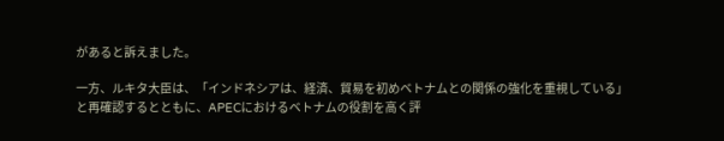があると訴えました。

一方、ルキタ大臣は、「インドネシアは、経済、貿易を初めベトナムとの関係の強化を重視している」と再確認するとともに、APECにおけるベトナムの役割を高く評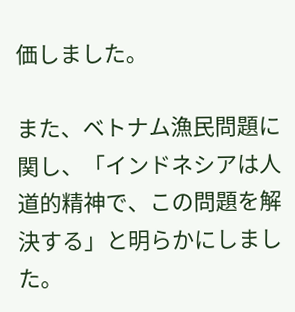価しました。

また、ベトナム漁民問題に関し、「インドネシアは人道的精神で、この問題を解決する」と明らかにしました。